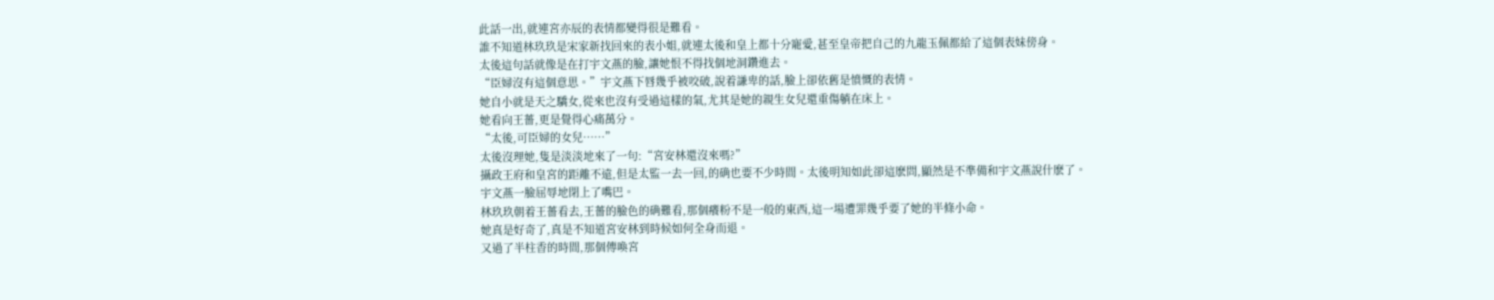此話一出,就連宮亦辰的表情都變得很是難看。
誰不知道林玖玖是宋家新找回來的表小姐,就連太後和皇上都十分寵愛,甚至皇帝把自己的九龍玉佩都給了這個表妹傍身。
太後這句話就像是在打宇文燕的臉,讓她恨不得找個地洞鑽進去。
“臣婦沒有這個意思。”宇文燕下唇幾乎被咬破,說着謙卑的話,臉上卻依舊是憤慨的表情。
她自小就是天之驕女,從來也沒有受過這樣的氣,尤其是她的親生女兒還重傷躺在床上。
她看向王薔,更是覺得心痛萬分。
“太後,可臣婦的女兒……”
太後沒理她,隻是淡淡地來了一句:“宮安林還沒來嗎?”
攝政王府和皇宮的距離不遠,但是太監一去一回,的确也要不少時間。太後明知如此卻這麽問,顯然是不準備和宇文燕說什麽了。
宇文燕一臉屈辱地閉上了嘴巴。
林玖玖朝着王薔看去,王薔的臉色的确難看,那個癢粉不是一般的東西,這一場遭罪幾乎要了她的半條小命。
她真是好奇了,真是不知道宮安林到時候如何全身而退。
又過了半柱香的時間,那個傳喚宮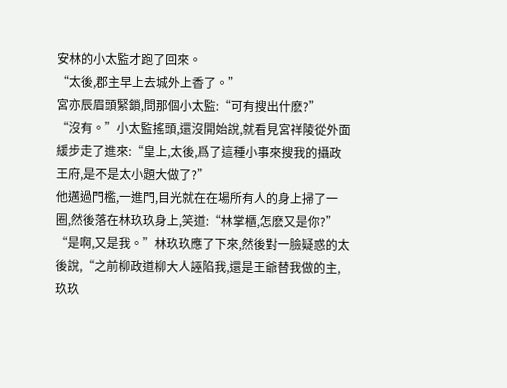安林的小太監才跑了回來。
“太後,郡主早上去城外上香了。”
宮亦辰眉頭緊鎖,問那個小太監:“可有搜出什麽?”
“沒有。”小太監搖頭,還沒開始說,就看見宮祥陵從外面緩步走了進來:“皇上,太後,爲了這種小事來搜我的攝政王府,是不是太小題大做了?”
他邁過門檻,一進門,目光就在在場所有人的身上掃了一圈,然後落在林玖玖身上,笑道:“林掌櫃,怎麽又是你?”
“是啊,又是我。”林玖玖應了下來,然後對一臉疑惑的太後說,“之前柳政道柳大人誣陷我,還是王爺替我做的主,玖玖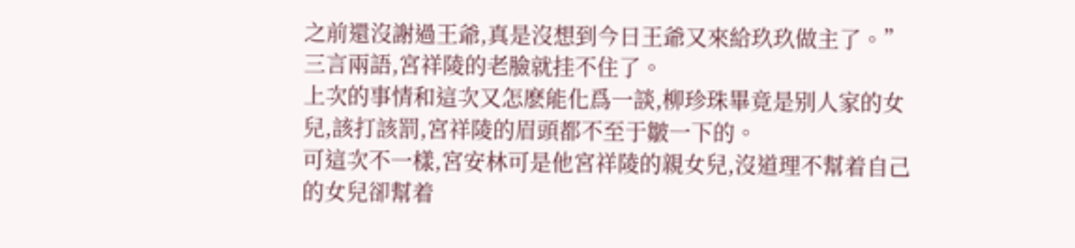之前還沒謝過王爺,真是沒想到今日王爺又來給玖玖做主了。”
三言兩語,宮祥陵的老臉就挂不住了。
上次的事情和這次又怎麽能化爲一談,柳珍珠畢竟是别人家的女兒,該打該罰,宮祥陵的眉頭都不至于皺一下的。
可這次不一樣,宮安林可是他宮祥陵的親女兒,沒道理不幫着自己的女兒卻幫着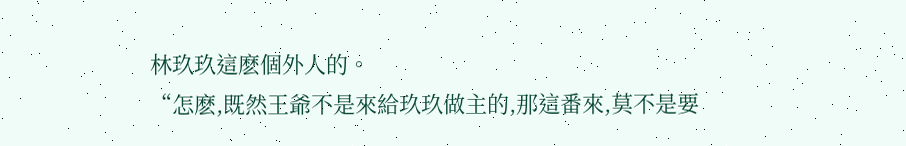林玖玖這麽個外人的。
“怎麽,既然王爺不是來給玖玖做主的,那這番來,莫不是要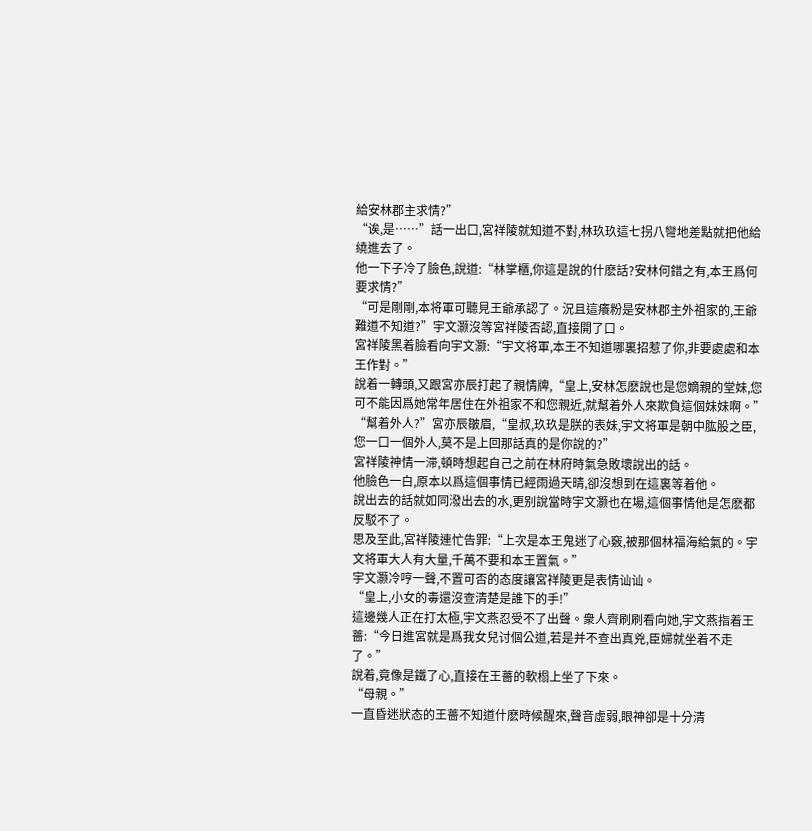給安林郡主求情?”
“诶,是……”話一出口,宮祥陵就知道不對,林玖玖這七拐八彎地差點就把他給繞進去了。
他一下子冷了臉色,說道:“林掌櫃,你這是說的什麽話?安林何錯之有,本王爲何要求情?”
“可是剛剛,本将軍可聽見王爺承認了。況且這癢粉是安林郡主外祖家的,王爺難道不知道?”宇文灏沒等宮祥陵否認,直接開了口。
宮祥陵黑着臉看向宇文灏:“宇文将軍,本王不知道哪裏招惹了你,非要處處和本王作對。”
說着一轉頭,又跟宮亦辰打起了親情牌,“皇上,安林怎麽說也是您嫡親的堂妹,您可不能因爲她常年居住在外祖家不和您親近,就幫着外人來欺負這個妹妹啊。”
“幫着外人?”宮亦辰皺眉,“皇叔,玖玖是朕的表妹,宇文将軍是朝中肱股之臣,您一口一個外人,莫不是上回那話真的是你說的?”
宮祥陵神情一滞,頓時想起自己之前在林府時氣急敗壞說出的話。
他臉色一白,原本以爲這個事情已經雨過天晴,卻沒想到在這裏等着他。
說出去的話就如同潑出去的水,更别說當時宇文灏也在場,這個事情他是怎麽都反駁不了。
思及至此,宮祥陵連忙告罪:“上次是本王鬼迷了心竅,被那個林福海給氣的。宇文将軍大人有大量,千萬不要和本王置氣。”
宇文灏冷哼一聲,不置可否的态度讓宮祥陵更是表情讪讪。
“皇上,小女的毒還沒查清楚是誰下的手!”
這邊幾人正在打太極,宇文燕忍受不了出聲。衆人齊刷刷看向她,宇文燕指着王薔:“今日進宮就是爲我女兒讨個公道,若是并不查出真兇,臣婦就坐着不走了。”
說着,竟像是鐵了心,直接在王薔的軟榻上坐了下來。
“母親。”
一直昏迷狀态的王薔不知道什麽時候醒來,聲音虛弱,眼神卻是十分清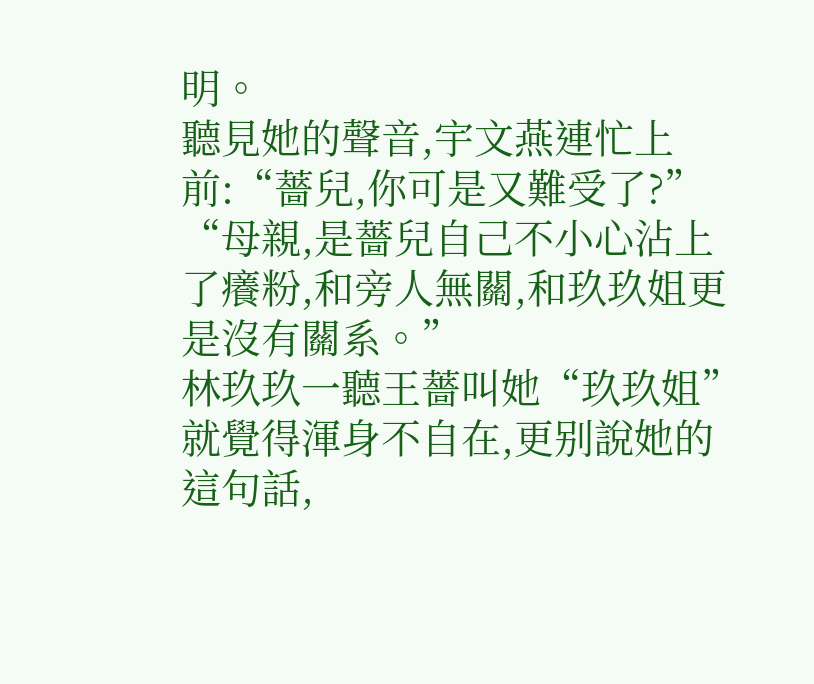明。
聽見她的聲音,宇文燕連忙上前:“薔兒,你可是又難受了?”
“母親,是薔兒自己不小心沾上了癢粉,和旁人無關,和玖玖姐更是沒有關系。”
林玖玖一聽王薔叫她“玖玖姐”就覺得渾身不自在,更别說她的這句話,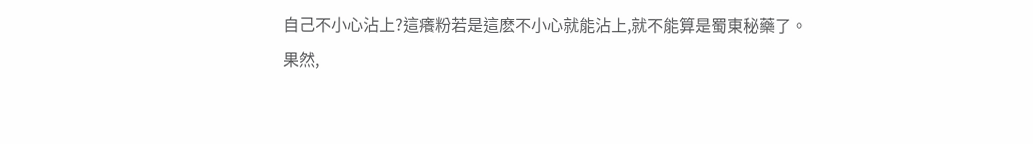自己不小心沾上?這癢粉若是這麽不小心就能沾上,就不能算是蜀東秘藥了。
果然,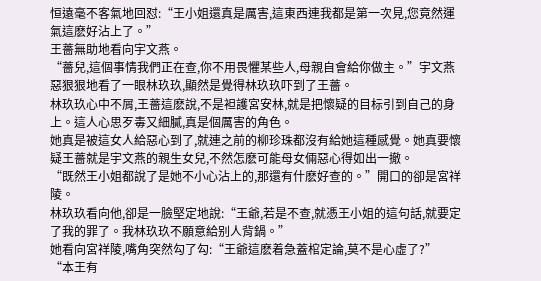恒遠毫不客氣地回怼:“王小姐還真是厲害,這東西連我都是第一次見,您竟然運氣這麽好沾上了。”
王薔無助地看向宇文燕。
“薔兒,這個事情我們正在查,你不用畏懼某些人,母親自會給你做主。”宇文燕惡狠狠地看了一眼林玖玖,顯然是覺得林玖玖吓到了王薔。
林玖玖心中不屑,王薔這麽說,不是袒護宮安林,就是把懷疑的目标引到自己的身上。這人心思歹毒又細膩,真是個厲害的角色。
她真是被這女人給惡心到了,就連之前的柳珍珠都沒有給她這種感覺。她真要懷疑王薔就是宇文燕的親生女兒,不然怎麽可能母女倆惡心得如出一撤。
“既然王小姐都說了是她不小心沾上的,那還有什麽好查的。”開口的卻是宮祥陵。
林玖玖看向他,卻是一臉堅定地說:“王爺,若是不查,就憑王小姐的這句話,就要定了我的罪了。我林玖玖不願意給别人背鍋。”
她看向宮祥陵,嘴角突然勾了勾:“王爺這麽着急蓋棺定論,莫不是心虛了?”
“本王有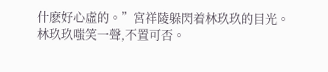什麽好心虛的。”宮祥陵躲閃着林玖玖的目光。
林玖玖嗤笑一聲,不置可否。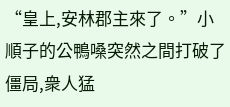“皇上,安林郡主來了。”小順子的公鴨嗓突然之間打破了僵局,衆人猛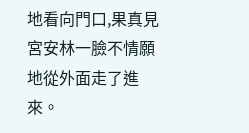地看向門口,果真見宮安林一臉不情願地從外面走了進來。